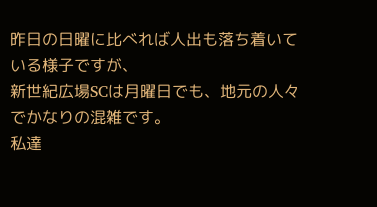昨日の日曜に比べれば人出も落ち着いている様子ですが、
新世紀広場SCは月曜日でも、地元の人々でかなりの混雑です。
私達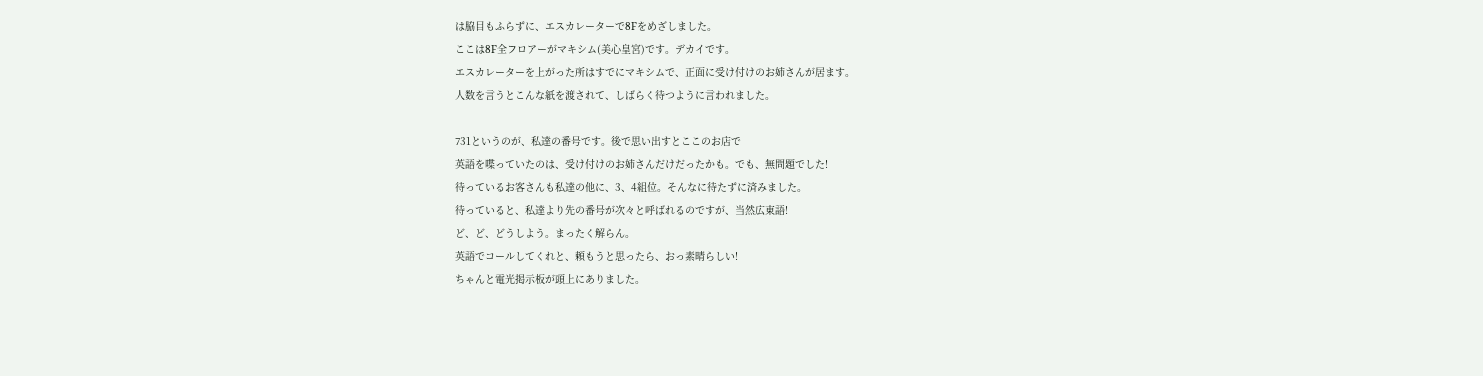は脇目もふらずに、エスカレーターで8Fをめざしました。
ここは8F全フロアーがマキシム(美心皇宮)です。デカイです。
エスカレーターを上がった所はすでにマキシムで、正面に受け付けのお姉さんが居ます。
人数を言うとこんな紙を渡されて、しばらく待つように言われました。

731というのが、私達の番号です。後で思い出すとここのお店で
英語を喋っていたのは、受け付けのお姉さんだけだったかも。でも、無問題でした!
待っているお客さんも私達の他に、3、4組位。そんなに待たずに済みました。
待っていると、私達より先の番号が次々と呼ばれるのですが、当然広東語!
ど、ど、どうしよう。まったく解らん。
英語でコールしてくれと、頼もうと思ったら、おっ素晴らしい!
ちゃんと電光掲示板が頭上にありました。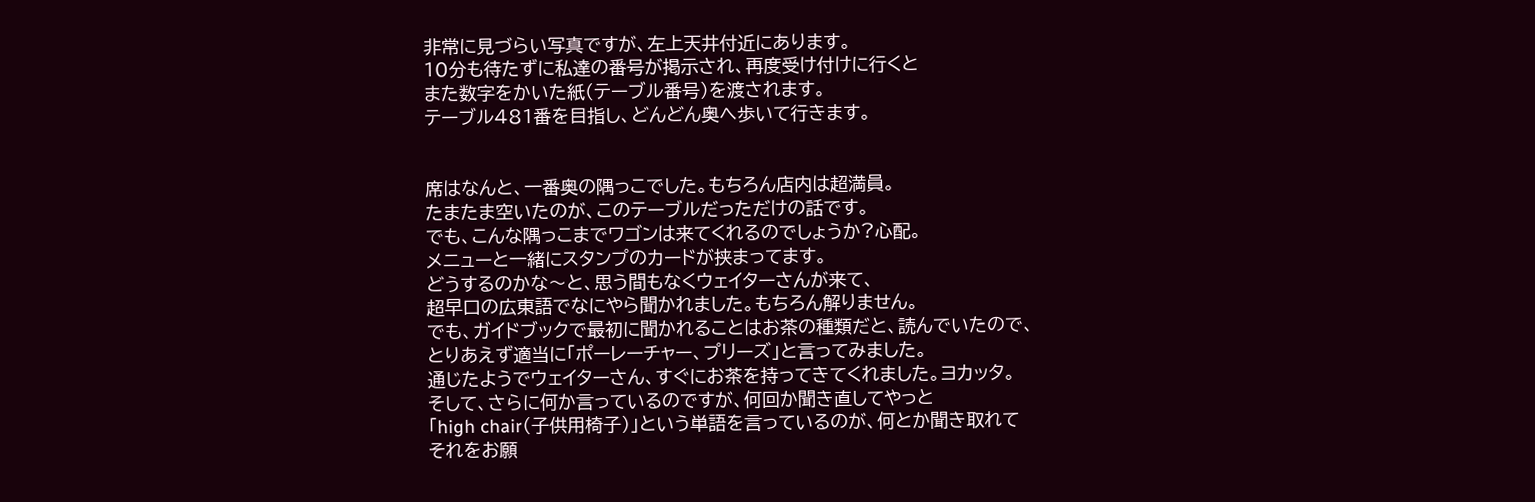非常に見づらい写真ですが、左上天井付近にあります。
10分も待たずに私達の番号が掲示され、再度受け付けに行くと
また数字をかいた紙(テーブル番号)を渡されます。
テーブル481番を目指し、どんどん奥へ歩いて行きます。


席はなんと、一番奥の隅っこでした。もちろん店内は超満員。
たまたま空いたのが、このテーブルだっただけの話です。
でも、こんな隅っこまでワゴンは来てくれるのでしょうか?心配。
メニューと一緒にスタンプのカードが挟まってます。
どうするのかな〜と、思う間もなくウェイターさんが来て、
超早口の広東語でなにやら聞かれました。もちろん解りません。
でも、ガイドブックで最初に聞かれることはお茶の種類だと、読んでいたので、
とりあえず適当に「ポーレーチャー、プリーズ」と言ってみました。
通じたようでウェイターさん、すぐにお茶を持ってきてくれました。ヨカッタ。
そして、さらに何か言っているのですが、何回か聞き直してやっと
「high chair(子供用椅子)」という単語を言っているのが、何とか聞き取れて
それをお願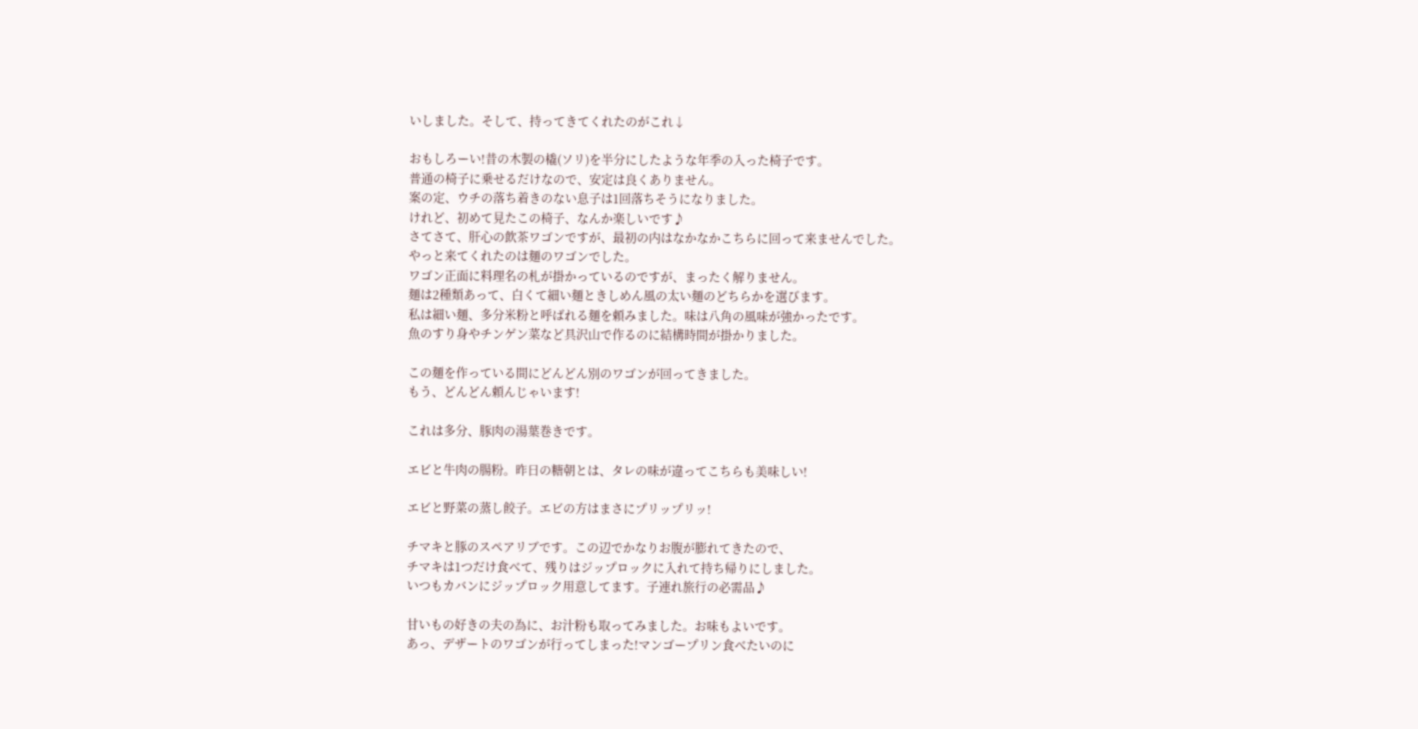いしました。そして、持ってきてくれたのがこれ↓

おもしろーい!昔の木製の橇(ソリ)を半分にしたような年季の入った椅子です。
普通の椅子に乗せるだけなので、安定は良くありません。
案の定、ウチの落ち着きのない息子は1回落ちそうになりました。
けれど、初めて見たこの椅子、なんか楽しいです♪
さてさて、肝心の飲茶ワゴンですが、最初の内はなかなかこちらに回って来ませんでした。
やっと来てくれたのは麺のワゴンでした。
ワゴン正面に料理名の札が掛かっているのですが、まったく解りません。
麺は2種類あって、白くて細い麺ときしめん風の太い麺のどちらかを選びます。
私は細い麺、多分米粉と呼ばれる麺を頼みました。味は八角の風味が強かったです。
魚のすり身やチンゲン菜など具沢山で作るのに結構時間が掛かりました。

この麺を作っている間にどんどん別のワゴンが回ってきました。
もう、どんどん頼んじゃいます!

これは多分、豚肉の湯葉巻きです。

エビと牛肉の腸粉。昨日の糖朝とは、タレの味が違ってこちらも美味しい!

エビと野菜の蒸し餃子。エビの方はまさにプリップリッ!

チマキと豚のスペアリブです。この辺でかなりお腹が膨れてきたので、
チマキは1つだけ食べて、残りはジップロックに入れて持ち帰りにしました。
いつもカバンにジップロック用意してます。子連れ旅行の必需品♪

甘いもの好きの夫の為に、お汁粉も取ってみました。お味もよいです。
あっ、デザートのワゴンが行ってしまった!マンゴープリン食べたいのに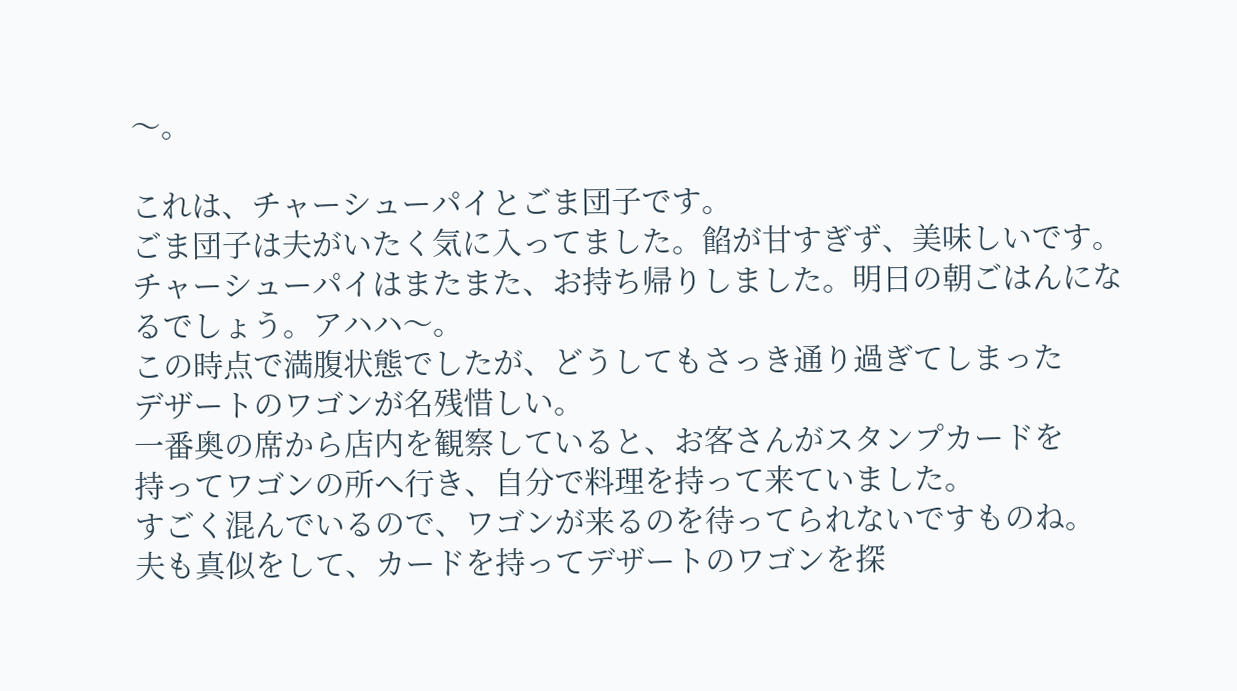〜。

これは、チャーシューパイとごま団子です。
ごま団子は夫がいたく気に入ってました。餡が甘すぎず、美味しいです。
チャーシューパイはまたまた、お持ち帰りしました。明日の朝ごはんになるでしょう。アハハ〜。
この時点で満腹状態でしたが、どうしてもさっき通り過ぎてしまった
デザートのワゴンが名残惜しい。
一番奥の席から店内を観察していると、お客さんがスタンプカードを
持ってワゴンの所へ行き、自分で料理を持って来ていました。
すごく混んでいるので、ワゴンが来るのを待ってられないですものね。
夫も真似をして、カードを持ってデザートのワゴンを探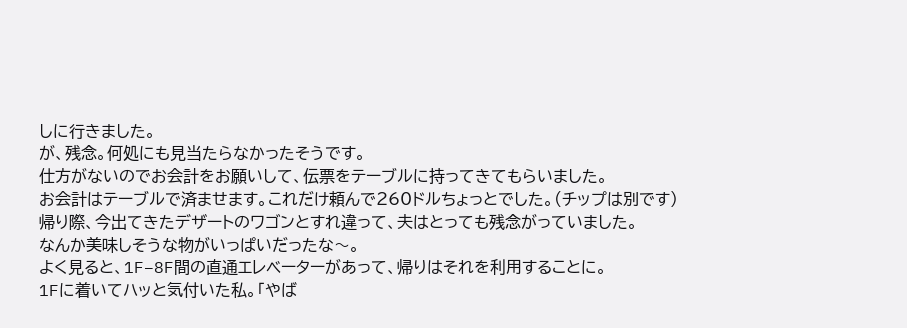しに行きました。
が、残念。何処にも見当たらなかったそうです。
仕方がないのでお会計をお願いして、伝票をテーブルに持ってきてもらいました。
お会計はテーブルで済ませます。これだけ頼んで260ドルちょっとでした。(チップは別です)
帰り際、今出てきたデザートのワゴンとすれ違って、夫はとっても残念がっていました。
なんか美味しそうな物がいっぱいだったな〜。
よく見ると、1F−8F間の直通エレベーターがあって、帰りはそれを利用することに。
1Fに着いてハッと気付いた私。「やば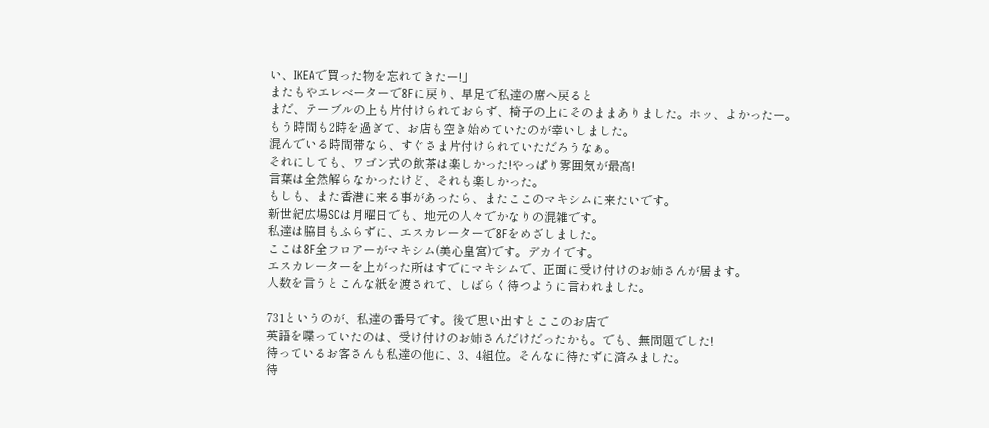い、IKEAで買った物を忘れてきたー!」
またもやエレベーターで8Fに戻り、早足で私達の席へ戻ると
まだ、テーブルの上も片付けられておらず、椅子の上にそのままありました。ホッ、よかったー。
もう時間も2時を過ぎて、お店も空き始めていたのが幸いしました。
混んでいる時間帯なら、すぐさま片付けられていただろうなぁ。
それにしても、ワゴン式の飲茶は楽しかった!やっぱり雰囲気が最高!
言葉は全然解らなかったけど、それも楽しかった。
もしも、また香港に来る事があったら、またここのマキシムに来たいです。
新世紀広場SCは月曜日でも、地元の人々でかなりの混雑です。
私達は脇目もふらずに、エスカレーターで8Fをめざしました。
ここは8F全フロアーがマキシム(美心皇宮)です。デカイです。
エスカレーターを上がった所はすでにマキシムで、正面に受け付けのお姉さんが居ます。
人数を言うとこんな紙を渡されて、しばらく待つように言われました。

731というのが、私達の番号です。後で思い出すとここのお店で
英語を喋っていたのは、受け付けのお姉さんだけだったかも。でも、無問題でした!
待っているお客さんも私達の他に、3、4組位。そんなに待たずに済みました。
待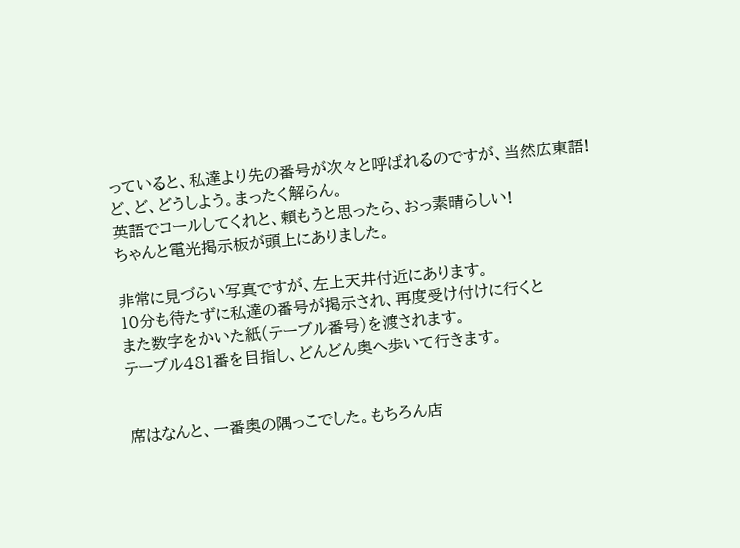っていると、私達より先の番号が次々と呼ばれるのですが、当然広東語!
ど、ど、どうしよう。まったく解らん。
英語でコールしてくれと、頼もうと思ったら、おっ素晴らしい!
ちゃんと電光掲示板が頭上にありました。

非常に見づらい写真ですが、左上天井付近にあります。
10分も待たずに私達の番号が掲示され、再度受け付けに行くと
また数字をかいた紙(テーブル番号)を渡されます。
テーブル481番を目指し、どんどん奥へ歩いて行きます。


席はなんと、一番奥の隅っこでした。もちろん店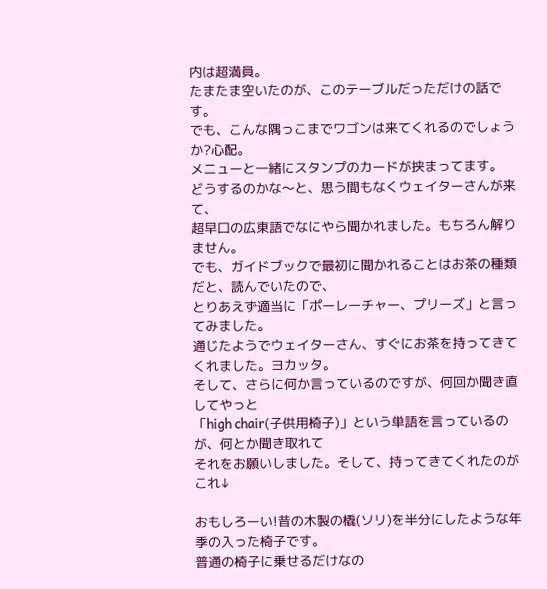内は超満員。
たまたま空いたのが、このテーブルだっただけの話です。
でも、こんな隅っこまでワゴンは来てくれるのでしょうか?心配。
メニューと一緒にスタンプのカードが挟まってます。
どうするのかな〜と、思う間もなくウェイターさんが来て、
超早口の広東語でなにやら聞かれました。もちろん解りません。
でも、ガイドブックで最初に聞かれることはお茶の種類だと、読んでいたので、
とりあえず適当に「ポーレーチャー、プリーズ」と言ってみました。
通じたようでウェイターさん、すぐにお茶を持ってきてくれました。ヨカッタ。
そして、さらに何か言っているのですが、何回か聞き直してやっと
「high chair(子供用椅子)」という単語を言っているのが、何とか聞き取れて
それをお願いしました。そして、持ってきてくれたのがこれ↓

おもしろーい!昔の木製の橇(ソリ)を半分にしたような年季の入った椅子です。
普通の椅子に乗せるだけなの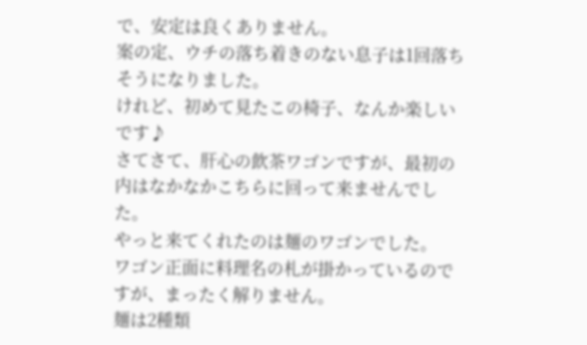で、安定は良くありません。
案の定、ウチの落ち着きのない息子は1回落ちそうになりました。
けれど、初めて見たこの椅子、なんか楽しいです♪
さてさて、肝心の飲茶ワゴンですが、最初の内はなかなかこちらに回って来ませんでした。
やっと来てくれたのは麺のワゴンでした。
ワゴン正面に料理名の札が掛かっているのですが、まったく解りません。
麺は2種類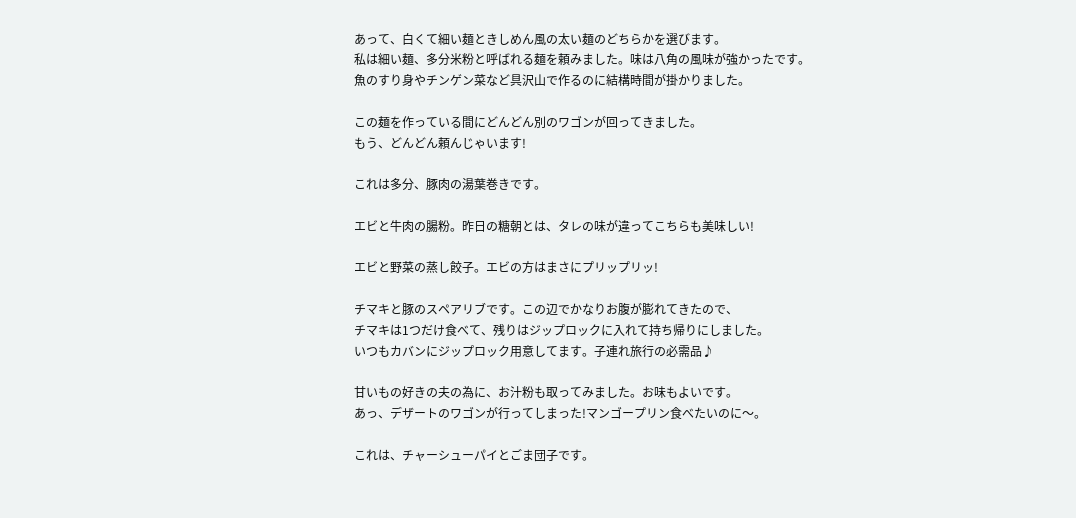あって、白くて細い麺ときしめん風の太い麺のどちらかを選びます。
私は細い麺、多分米粉と呼ばれる麺を頼みました。味は八角の風味が強かったです。
魚のすり身やチンゲン菜など具沢山で作るのに結構時間が掛かりました。

この麺を作っている間にどんどん別のワゴンが回ってきました。
もう、どんどん頼んじゃいます!

これは多分、豚肉の湯葉巻きです。

エビと牛肉の腸粉。昨日の糖朝とは、タレの味が違ってこちらも美味しい!

エビと野菜の蒸し餃子。エビの方はまさにプリップリッ!

チマキと豚のスペアリブです。この辺でかなりお腹が膨れてきたので、
チマキは1つだけ食べて、残りはジップロックに入れて持ち帰りにしました。
いつもカバンにジップロック用意してます。子連れ旅行の必需品♪

甘いもの好きの夫の為に、お汁粉も取ってみました。お味もよいです。
あっ、デザートのワゴンが行ってしまった!マンゴープリン食べたいのに〜。

これは、チャーシューパイとごま団子です。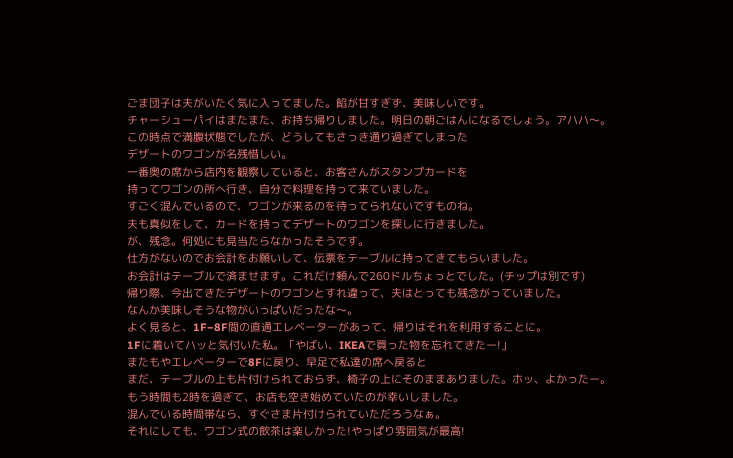ごま団子は夫がいたく気に入ってました。餡が甘すぎず、美味しいです。
チャーシューパイはまたまた、お持ち帰りしました。明日の朝ごはんになるでしょう。アハハ〜。
この時点で満腹状態でしたが、どうしてもさっき通り過ぎてしまった
デザートのワゴンが名残惜しい。
一番奥の席から店内を観察していると、お客さんがスタンプカードを
持ってワゴンの所へ行き、自分で料理を持って来ていました。
すごく混んでいるので、ワゴンが来るのを待ってられないですものね。
夫も真似をして、カードを持ってデザートのワゴンを探しに行きました。
が、残念。何処にも見当たらなかったそうです。
仕方がないのでお会計をお願いして、伝票をテーブルに持ってきてもらいました。
お会計はテーブルで済ませます。これだけ頼んで260ドルちょっとでした。(チップは別です)
帰り際、今出てきたデザートのワゴンとすれ違って、夫はとっても残念がっていました。
なんか美味しそうな物がいっぱいだったな〜。
よく見ると、1F−8F間の直通エレベーターがあって、帰りはそれを利用することに。
1Fに着いてハッと気付いた私。「やばい、IKEAで買った物を忘れてきたー!」
またもやエレベーターで8Fに戻り、早足で私達の席へ戻ると
まだ、テーブルの上も片付けられておらず、椅子の上にそのままありました。ホッ、よかったー。
もう時間も2時を過ぎて、お店も空き始めていたのが幸いしました。
混んでいる時間帯なら、すぐさま片付けられていただろうなぁ。
それにしても、ワゴン式の飲茶は楽しかった!やっぱり雰囲気が最高!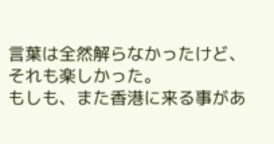言葉は全然解らなかったけど、それも楽しかった。
もしも、また香港に来る事があ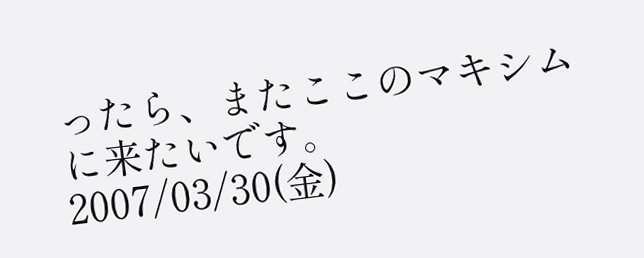ったら、またここのマキシムに来たいです。
2007/03/30(金)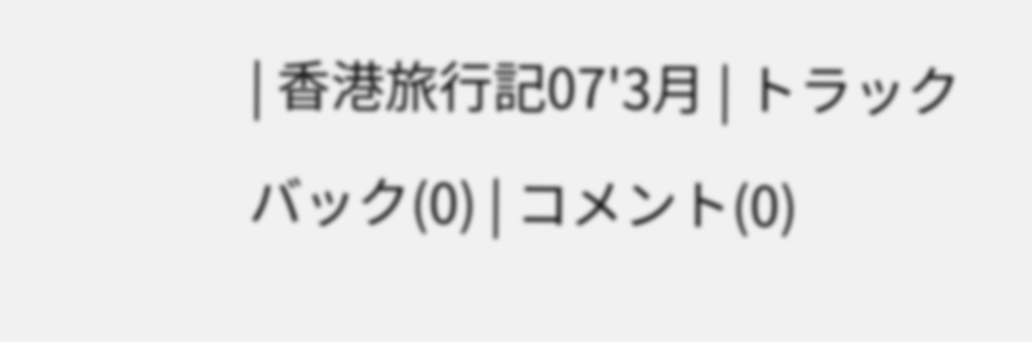| 香港旅行記07'3月 | トラックバック(0) | コメント(0)